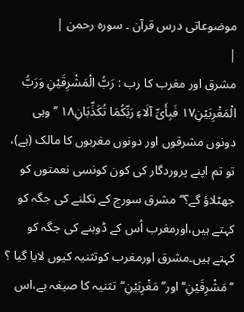موضوعاتی درس قرآن ۔ سورہ رحمن |
|
مشرق اور مغرب کا رب : رَبُّ الْمَشْرِقَیْنِ وَرَبُّ الْمَغْرِبَیْنِ۱۷ فَبِأَیِّ آلَاءِ رَبِّکُمَا تُکَذِّبَانِ۱۸ ’’ وہی دونوں مشرقوں اور دونوں مغربوں کا مالک (ہے)، تو تم اپنے پروردگار کی کون کونسی نعمتوں کو جھٹلاؤ گے؟‘‘ مشرق سورج کے نکلنے کی جگہ کو کہتے ہیں،اورمغرب اُس کے ڈوبنے کی جگہ کو کہتے ہیں۔مشرق اورمغرب کوتثنیہ کیوں لایا گیا ؟ ’’مَشْرِقَیْنِ‘‘اور’’مَغْرِبَیْنِ‘‘تثنیہ کا صیغہ ہے،اس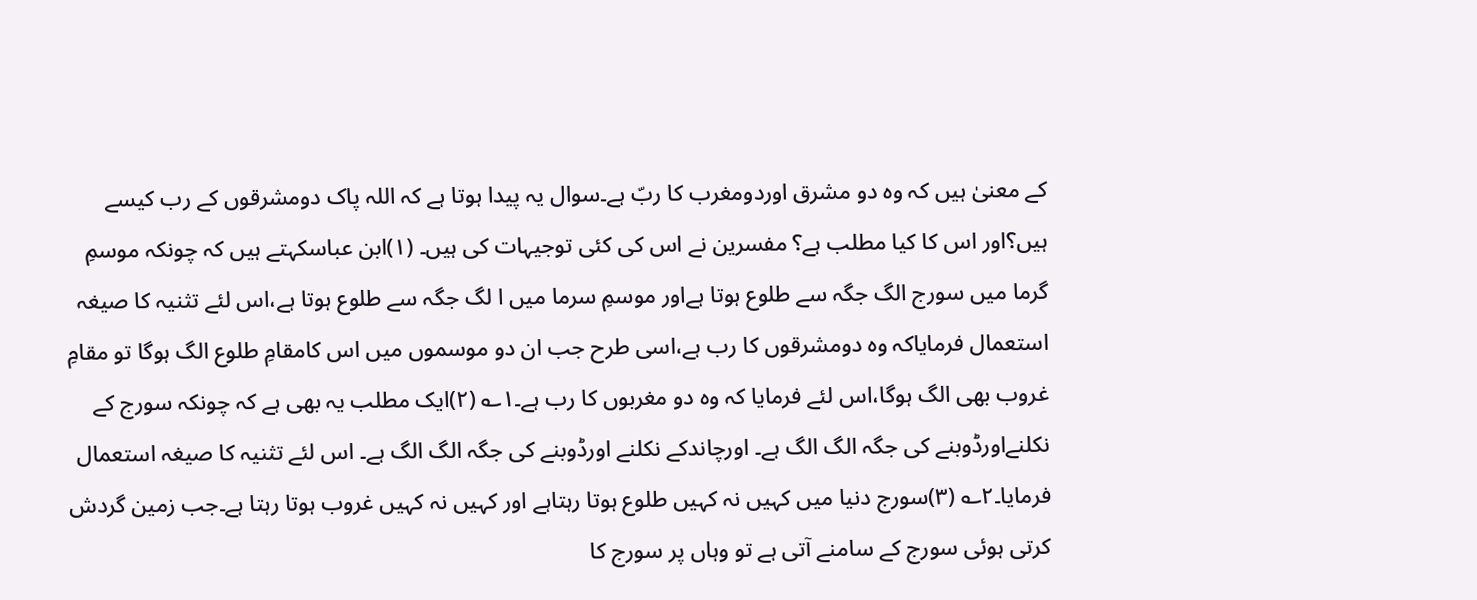کے معنیٰ ہیں کہ وہ دو مشرق اوردومغرب کا ربّ ہے۔سوال یہ پیدا ہوتا ہے کہ اللہ پاک دومشرقوں کے رب کیسے ہیں؟اور اس کا کیا مطلب ہے؟ مفسرین نے اس کی کئی توجیہات کی ہیں۔ (۱)ابن عباسکہتے ہیں کہ چونکہ موسمِ گرما میں سورج الگ جگہ سے طلوع ہوتا ہےاور موسمِ سرما میں ا لگ جگہ سے طلوع ہوتا ہے،اس لئے تثنیہ کا صیغہ استعمال فرمایاکہ وہ دومشرقوں کا رب ہے،اسی طرح جب ان دو موسموں میں اس کامقامِ طلوع الگ ہوگا تو مقامِ غروب بھی الگ ہوگا،اس لئے فرمایا کہ وہ دو مغربوں کا رب ہے۔۱؎ (۲)ایک مطلب یہ بھی ہے کہ چونکہ سورج کے نکلنےاورڈوبنے کی جگہ الگ الگ ہے۔ اورچاندکے نکلنے اورڈوبنے کی جگہ الگ الگ ہے۔ اس لئے تثنیہ کا صیغہ استعمال فرمایا۔۲؎ (۳)سورج دنیا میں کہیں نہ کہیں طلوع ہوتا رہتاہے اور کہیں نہ کہیں غروب ہوتا رہتا ہے۔جب زمین گردش کرتی ہوئی سورج کے سامنے آتی ہے تو وہاں پر سورج کا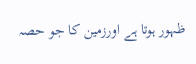ظہور ہوتا ہے اورزمین کا جو حصہ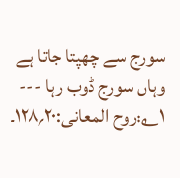سورج سے چھپتا جاتا ہے وہاں سورج ڈوب رہا --- ۱؎:روح المعانی:۲۰؍۱۲۸۔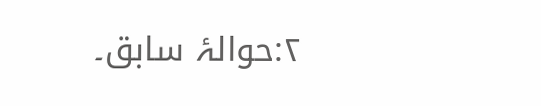۲:حوالۂ سابق۔